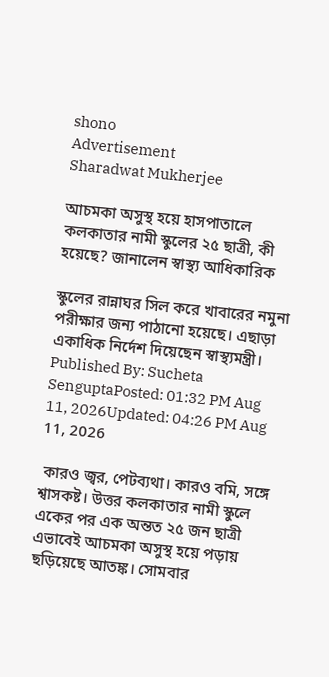shono
Advertisement
Sharadwat Mukherjee

আচমকা অসুস্থ হয়ে হাসপাতালে কলকাতার নামী স্কুলের ২৫ ছাত্রী, কী হয়েছে? জানালেন স্বাস্থ্য আধিকারিক

স্কুলের রান্নাঘর সিল করে খাবারের নমুনা পরীক্ষার জন্য পাঠানো হয়েছে। এছাড়া একাধিক নির্দেশ দিয়েছেন স্বাস্থ্যমন্ত্রী।
Published By: Sucheta SenguptaPosted: 01:32 PM Aug 11, 2026Updated: 04:26 PM Aug 11, 2026

 কারও জ্বর, পেটব্যথা। কারও বমি, সঙ্গে শ্বাসকষ্ট। উত্তর কলকাতার নামী স্কুলে একের পর এক অন্তত ২৫ জন ছাত্রী এভাবেই আচমকা অসুস্থ হয়ে পড়ায় ছড়িয়েছে আতঙ্ক। সোমবার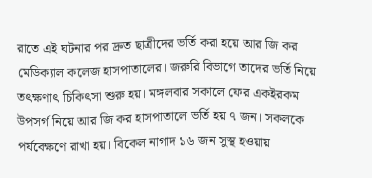রাতে এই ঘটনার পর দ্রুত ছাত্রীদের ভর্তি করা হয়ে আর জি কর মেডিক্যাল কলেজ হাসপাতালের। জরুরি বিভাগে তাদের ভর্তি নিয়ে তৎক্ষণাৎ চিকিৎসা শুরু হয়। মঙ্গলবার সকালে ফের একইরকম উপসর্গ নিয়ে আর জি কর হাসপাতালে ভর্তি হয় ৭ জন। সকলকে পর্যবেক্ষণে রাখা হয়। বিকেল নাগাদ ১৬ জন সুস্থ হওয়ায়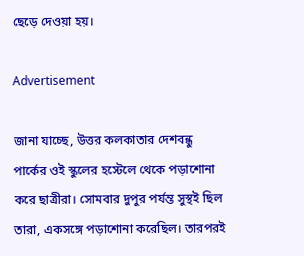ছেড়ে দেওয়া হয়।

Advertisement

জানা যাচ্ছে, উত্তর কলকাতার দেশবন্ধু পার্কের ওই স্কুলের হস্টেলে থেকে পড়াশোনা করে ছাত্রীরা। সোমবার দুপুর পর্যন্ত সুস্থই ছিল তারা, একসঙ্গে পড়াশোনা করেছিল। তারপরই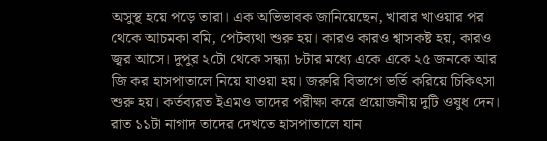অসুস্থ হয়ে পড়ে তারা। এক অভিভাবক জানিয়েছেন, খাবার খাওয়ার পর থেকে আচমকা বমি, পেটব্যথা শুরু হয়। কারও কারও শ্বাসকষ্ট হয়, কারও জ্বর আসে। দুপুর ২টো থেকে সন্ধ্যা ৮টার মধ্যে একে একে ২৫ জনকে আর জি কর হাসপাতালে নিয়ে যাওয়া হয়। জরুরি বিভাগে ভর্তি করিয়ে চিকিৎসা শুরু হয়। কর্তব্যরত ইএমও তাদের পরীক্ষা করে প্রয়োজনীয় দুটি ওষুধ দেন। রাত ১১টা নাগাদ তাদের দেখতে হাসপাতালে যান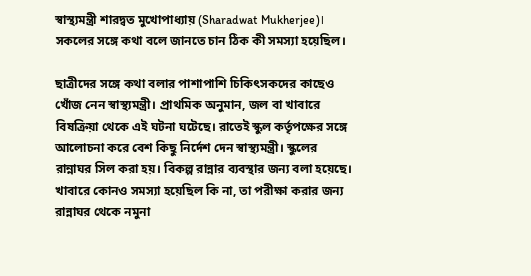স্বাস্থ্যমন্ত্রী শারদ্বত মুখোপাধ্যায় (Sharadwat Mukherjee)। সকলের সঙ্গে কথা বলে জানতে চান ঠিক কী সমস্যা হয়েছিল।

ছাত্রীদের সঙ্গে কথা বলার পাশাপাশি চিকিৎসকদের কাছেও খোঁজ নেন স্বাস্থ্যমন্ত্রী। প্রাথমিক অনুমান, জল বা খাবারে বিষক্রিয়া থেকে এই ঘটনা ঘটেছে। রাতেই স্কুল কর্তৃপক্ষের সঙ্গে আলোচনা করে বেশ কিছু নির্দেশ দেন স্বাস্থ্যমন্ত্রী। স্কুলের রান্নাঘর সিল করা হয়। বিকল্প রান্নার ব্যবস্থার জন্য বলা হয়েছে। খাবারে কোনও সমস্যা হয়েছিল কি না, তা পরীক্ষা করার জন্য রান্নাঘর থেকে নমুনা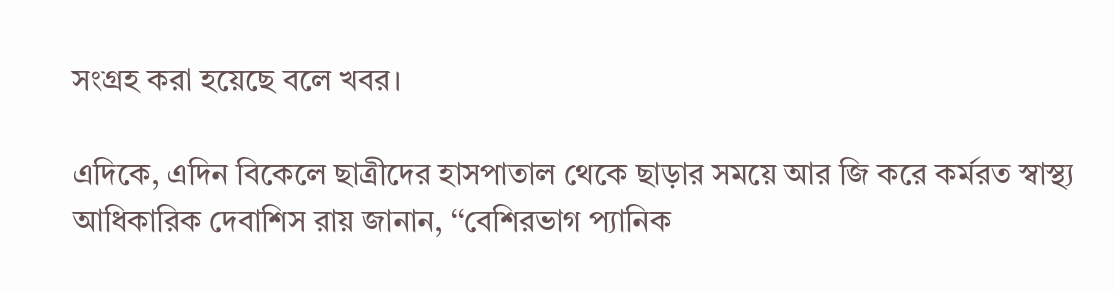সংগ্রহ করা হয়েছে বলে খবর।

এদিকে, এদিন বিকেলে ছাত্রীদের হাসপাতাল থেকে ছাড়ার সময়ে আর জি করে কর্মরত স্বাস্থ্য আধিকারিক দেবাশিস রায় জানান, ‘‘বেশিরভাগ প্যানিক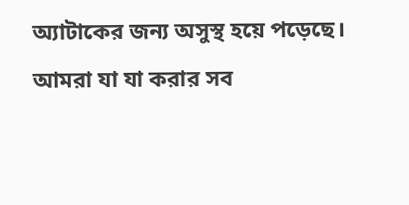অ্যাটাকের জন্য অসুস্থ হয়ে পড়েছে। আমরা যা যা করার সব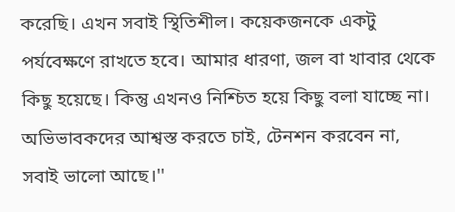করেছি। এখন সবাই স্থিতিশীল। কয়েকজনকে একটু পর্যবেক্ষণে রাখতে হবে। আমার ধারণা, জল বা খাবার থেকে কিছু হয়েছে। কিন্তু এখনও নিশ্চিত হয়ে কিছু বলা যাচ্ছে না।  অভিভাবকদের আশ্বস্ত করতে চাই, টেনশন করবেন না, সবাই ভালো আছে।''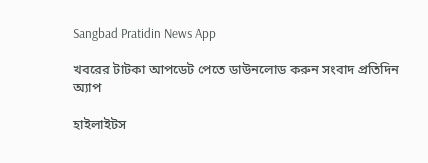Sangbad Pratidin News App

খবরের টাটকা আপডেট পেতে ডাউনলোড করুন সংবাদ প্রতিদিন অ্যাপ

হাইলাইটস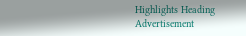Highlights Heading
Advertisement